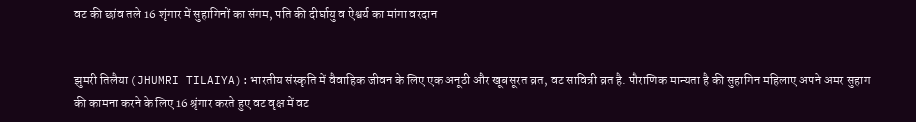वट की छांव तले 16 शृंगार में सुहागिनों का संगम, पति की दीर्घायु व ऐश्वर्य का मांगा वरदान


झुमरी तिलैया (JHUMRI TILAIYA):भारतीय संस्कृति में वैवाहिक जीवन के लिए एक अनूठी और खूबसूरत व्रत, वट सावित्री व्रत है. पौराणिक मान्यता है की सुहागिन महिलाए अपने अमर सुहाग की कामना करने के लिए 16 श्रृंगार करते हुए वट वृक्ष में वट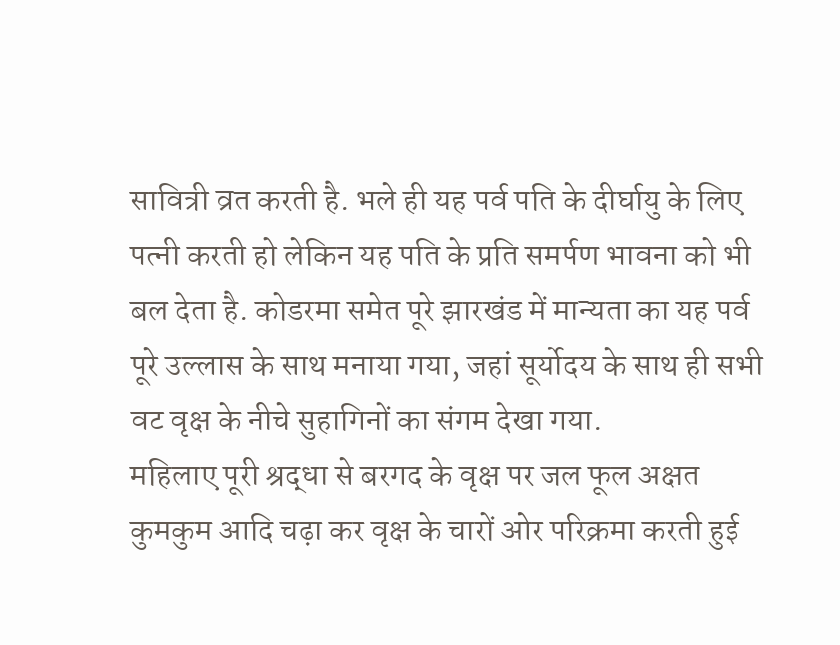सावित्री व्रत करती है. भले ही यह पर्व पति के दीर्घायु के लिए पत्नी करती हो लेकिन यह पति के प्रति समर्पण भावना को भी बल देता है. कोडरमा समेत पूरे झारखंड में मान्यता का यह पर्व पूरे उल्लास के साथ मनाया गया, जहां सूर्योदय के साथ ही सभी वट वृक्ष के नीचे सुहागिनों का संगम देखा गया.
महिलाए पूरी श्रद्धा से बरगद के वृक्ष पर जल फूल अक्षत कुमकुम आदि चढ़ा कर वृक्ष के चारों ओर परिक्रमा करती हुई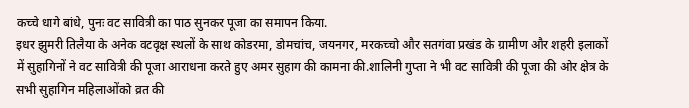कच्चे धागे बांधे, पुनः वट सावित्री का पाठ सुनकर पूजा का समापन किया.
इधर झुमरी तिलैया के अनेक वटवृक्ष स्थलों के साथ कोडरमा, डोमचांच, जयनगर, मरकच्चो और सतगंवा प्रखंड के ग्रामीण और शहरी इलाकों में सुहागिनों ने वट सावित्री की पूजा आराधना करते हुए अमर सुहाग की कामना की.शालिनी गुप्ता ने भी वट सावित्री की पूजा की ओर क्षेत्र के सभी सुहागिन महिलाओंको व्रत की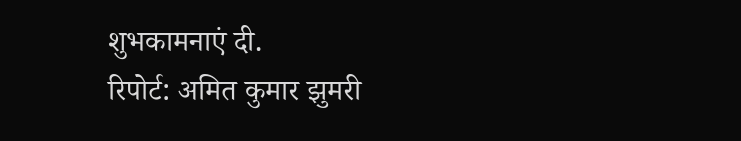शुभकामनाएं दी.
रिपोर्ट: अमित कुमार झुमरी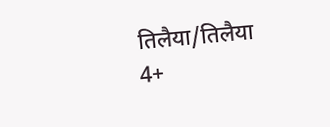तिलैया/तिलैया
4+